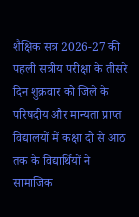शैक्षिक सत्र 2026-27 की पहली सत्रीय परीक्षा के तीसरे दिन शुक्रवार को जिले के परिषदीय और मान्यता प्राप्त विद्यालयों में कक्षा दो से आठ तक के विद्यार्थियों ने सामाजिक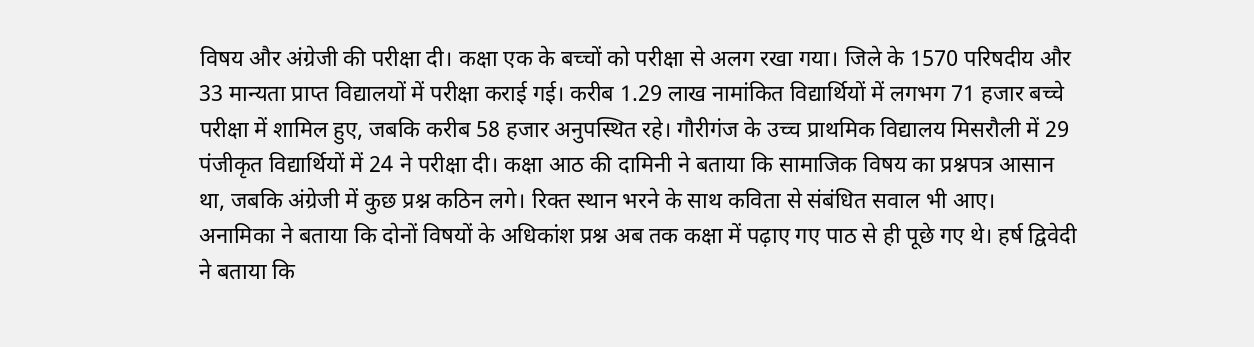विषय और अंग्रेजी की परीक्षा दी। कक्षा एक के बच्चों को परीक्षा से अलग रखा गया। जिले के 1570 परिषदीय और 33 मान्यता प्राप्त विद्यालयों में परीक्षा कराई गई। करीब 1.29 लाख नामांकित विद्यार्थियों में लगभग 71 हजार बच्चे परीक्षा में शामिल हुए, जबकि करीब 58 हजार अनुपस्थित रहे। गौरीगंज के उच्च प्राथमिक विद्यालय मिसरौली में 29 पंजीकृत विद्यार्थियों में 24 ने परीक्षा दी। कक्षा आठ की दामिनी ने बताया कि सामाजिक विषय का प्रश्नपत्र आसान था, जबकि अंग्रेजी में कुछ प्रश्न कठिन लगे। रिक्त स्थान भरने के साथ कविता से संबंधित सवाल भी आए। अनामिका ने बताया कि दोनों विषयों के अधिकांश प्रश्न अब तक कक्षा में पढ़ाए गए पाठ से ही पूछे गए थे। हर्ष द्विवेदी ने बताया कि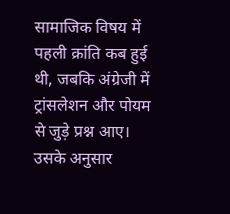सामाजिक विषय में पहली क्रांति कब हुई थी, जबकि अंग्रेजी में ट्रांसलेशन और पोयम से जुड़े प्रश्न आए। उसके अनुसार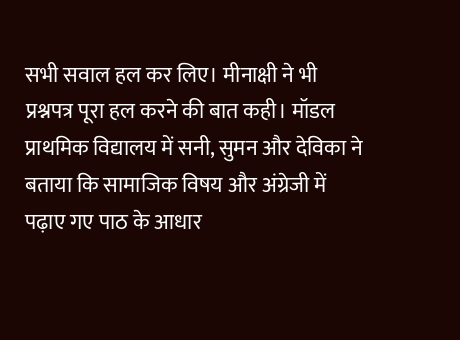सभी सवाल हल कर लिए। मीनाक्षी ने भी प्रश्नपत्र पूरा हल करने की बात कही। मॉडल प्राथमिक विद्यालय में सनी, सुमन और देविका ने बताया कि सामाजिक विषय और अंग्रेजी में पढ़ाए गए पाठ के आधार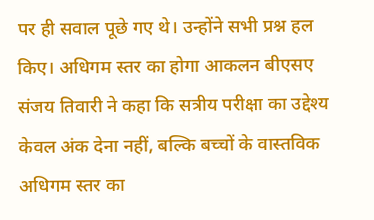पर ही सवाल पूछे गए थे। उन्होंने सभी प्रश्न हल किए। अधिगम स्तर का होगा आकलन बीएसए संजय तिवारी ने कहा कि सत्रीय परीक्षा का उद्देश्य केवल अंक देना नहीं, बल्कि बच्चों के वास्तविक अधिगम स्तर का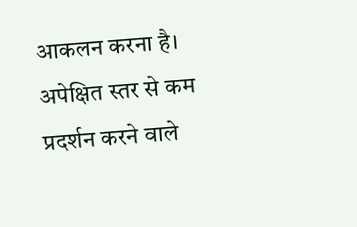आकलन करना है। अपेक्षित स्तर से कम प्रदर्शन करने वाले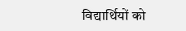विद्यार्थियों को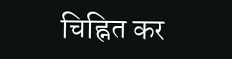चिह्नित कर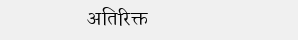अतिरिक्त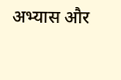अभ्यास और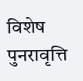विशेष पुनरावृत्ति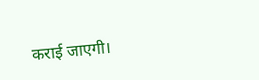कराई जाएगी।